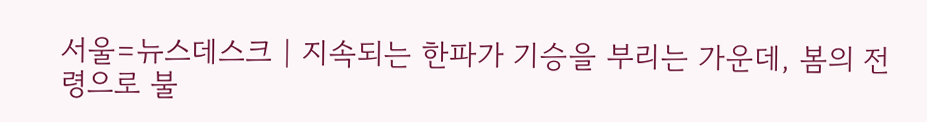서울=뉴스데스크 | 지속되는 한파가 기승을 부리는 가운데, 봄의 전령으로 불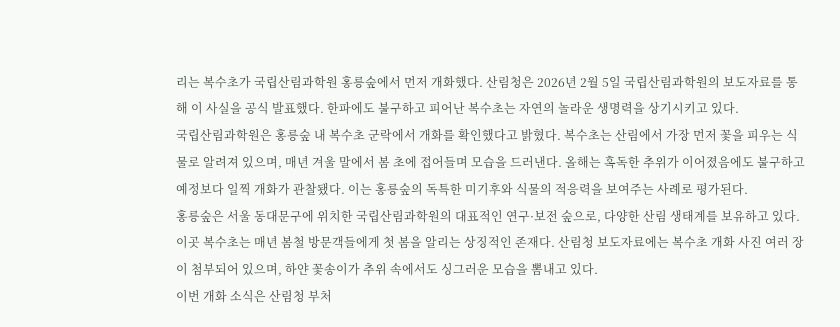리는 복수초가 국립산림과학원 홍릉숲에서 먼저 개화했다. 산림청은 2026년 2월 5일 국립산림과학원의 보도자료를 통해 이 사실을 공식 발표했다. 한파에도 불구하고 피어난 복수초는 자연의 놀라운 생명력을 상기시키고 있다.
국립산림과학원은 홍릉숲 내 복수초 군락에서 개화를 확인했다고 밝혔다. 복수초는 산림에서 가장 먼저 꽃을 피우는 식물로 알려져 있으며, 매년 겨울 말에서 봄 초에 접어들며 모습을 드러낸다. 올해는 혹독한 추위가 이어졌음에도 불구하고 예정보다 일찍 개화가 관찰됐다. 이는 홍릉숲의 독특한 미기후와 식물의 적응력을 보여주는 사례로 평가된다.
홍릉숲은 서울 동대문구에 위치한 국립산림과학원의 대표적인 연구·보전 숲으로, 다양한 산림 생태계를 보유하고 있다. 이곳 복수초는 매년 봄철 방문객들에게 첫 봄을 알리는 상징적인 존재다. 산림청 보도자료에는 복수초 개화 사진 여러 장이 첨부되어 있으며, 하얀 꽃송이가 추위 속에서도 싱그러운 모습을 뽐내고 있다.
이번 개화 소식은 산림청 부처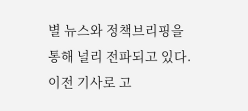별 뉴스와 정책브리핑을 통해 널리 전파되고 있다. 이전 기사로 고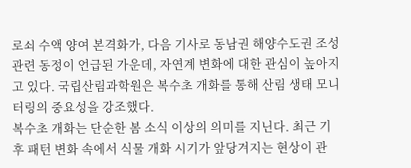로쇠 수액 양여 본격화가, 다음 기사로 동남권 해양수도권 조성 관련 동정이 언급된 가운데, 자연계 변화에 대한 관심이 높아지고 있다. 국립산림과학원은 복수초 개화를 통해 산림 생태 모니터링의 중요성을 강조했다.
복수초 개화는 단순한 봄 소식 이상의 의미를 지닌다. 최근 기후 패턴 변화 속에서 식물 개화 시기가 앞당겨지는 현상이 관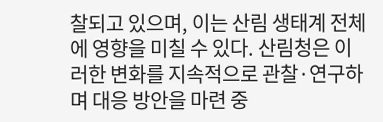찰되고 있으며, 이는 산림 생태계 전체에 영향을 미칠 수 있다. 산림청은 이러한 변화를 지속적으로 관찰·연구하며 대응 방안을 마련 중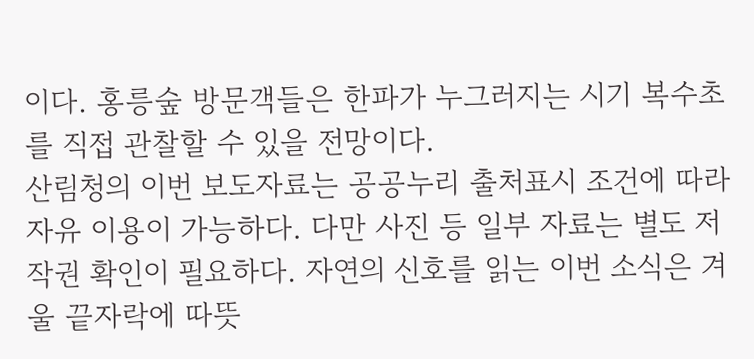이다. 홍릉숲 방문객들은 한파가 누그러지는 시기 복수초를 직접 관찰할 수 있을 전망이다.
산림청의 이번 보도자료는 공공누리 출처표시 조건에 따라 자유 이용이 가능하다. 다만 사진 등 일부 자료는 별도 저작권 확인이 필요하다. 자연의 신호를 읽는 이번 소식은 겨울 끝자락에 따뜻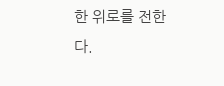한 위로를 전한다.